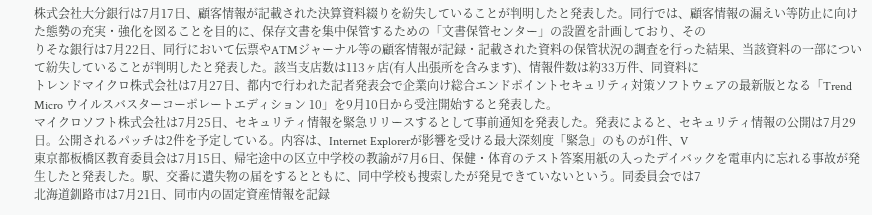株式会社大分銀行は7月17日、顧客情報が記載された決算資料綴りを紛失していることが判明したと発表した。同行では、顧客情報の漏えい等防止に向けた態勢の充実・強化を図ることを目的に、保存文書を集中保管するための「文書保管センター」の設置を計画しており、その
りそな銀行は7月22日、同行において伝票やATMジャーナル等の顧客情報が記録・記載された資料の保管状況の調査を行った結果、当該資料の一部について紛失していることが判明したと発表した。該当支店数は113ヶ店(有人出張所を含みます)、情報件数は約33万件、同資料に
トレンドマイクロ株式会社は7月27日、都内で行われた記者発表会で企業向け総合エンドポイントセキュリティ対策ソフトウェアの最新版となる「Trend Micro ウイルスバスターコーポレートエディション 10」を9月10日から受注開始すると発表した。
マイクロソフト株式会社は7月25日、セキュリティ情報を緊急リリースするとして事前通知を発表した。発表によると、セキュリティ情報の公開は7月29日。公開されるパッチは2件を予定している。内容は、Internet Explorerが影響を受ける最大深刻度「緊急」のものが1件、V
東京都板橋区教育委員会は7月15日、帰宅途中の区立中学校の教諭が7月6日、保健・体育のテスト答案用紙の入ったデイバックを電車内に忘れる事故が発生したと発表した。駅、交番に遺失物の届をするとともに、同中学校も捜索したが発見できていないという。同委員会では7
北海道釧路市は7月21日、同市内の固定資産情報を記録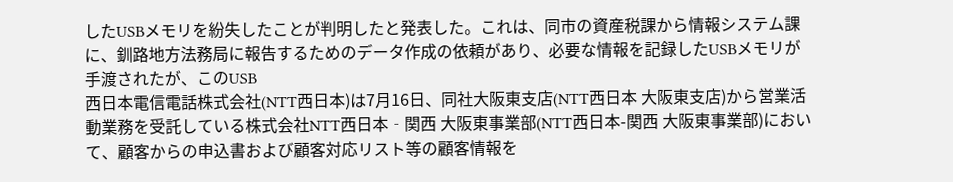したUSBメモリを紛失したことが判明したと発表した。これは、同市の資産税課から情報システム課に、釧路地方法務局に報告するためのデータ作成の依頼があり、必要な情報を記録したUSBメモリが手渡されたが、このUSB
西日本電信電話株式会社(NTT西日本)は7月16日、同社大阪東支店(NTT西日本 大阪東支店)から営業活動業務を受託している株式会社NTT西日本‐関西 大阪東事業部(NTT西日本-関西 大阪東事業部)において、顧客からの申込書および顧客対応リスト等の顧客情報を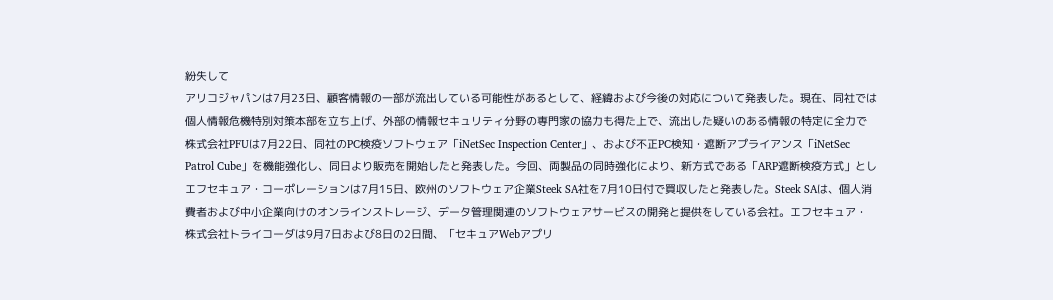紛失して
アリコジャパンは7月23日、顧客情報の一部が流出している可能性があるとして、経緯および今後の対応について発表した。現在、同社では個人情報危機特別対策本部を立ち上げ、外部の情報セキュリティ分野の専門家の協力も得た上で、流出した疑いのある情報の特定に全力で
株式会社PFUは7月22日、同社のPC検疫ソフトウェア「iNetSec Inspection Center」、および不正PC検知・遮断アプライアンス「iNetSec Patrol Cube」を機能強化し、同日より販売を開始したと発表した。今回、両製品の同時強化により、新方式である「ARP遮断検疫方式」とし
エフセキュア・コーポレーションは7月15日、欧州のソフトウェア企業Steek SA社を7月10日付で買収したと発表した。Steek SAは、個人消費者および中小企業向けのオンラインストレージ、データ管理関連のソフトウェアサービスの開発と提供をしている会社。エフセキュア・
株式会社トライコーダは9月7日および8日の2日間、「セキュアWebアプリ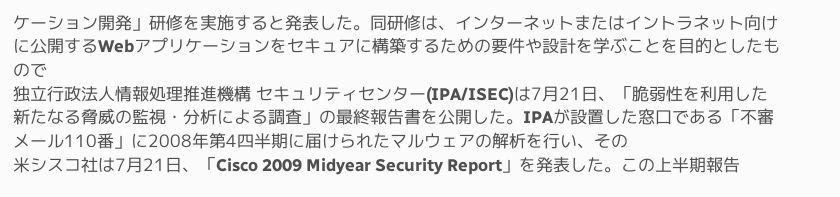ケーション開発」研修を実施すると発表した。同研修は、インターネットまたはイントラネット向けに公開するWebアプリケーションをセキュアに構築するための要件や設計を学ぶことを目的としたもので
独立行政法人情報処理推進機構 セキュリティセンター(IPA/ISEC)は7月21日、「脆弱性を利用した新たなる脅威の監視・分析による調査」の最終報告書を公開した。IPAが設置した窓口である「不審メール110番」に2008年第4四半期に届けられたマルウェアの解析を行い、その
米シスコ社は7月21日、「Cisco 2009 Midyear Security Report」を発表した。この上半期報告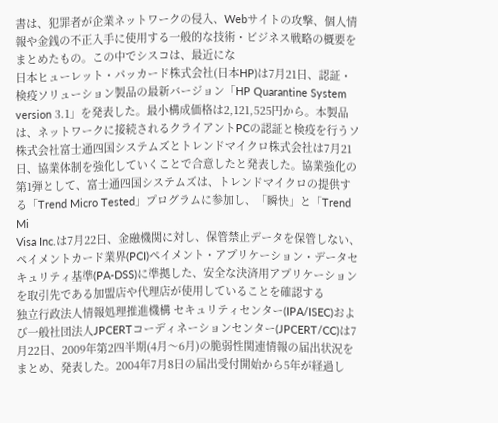書は、犯罪者が企業ネットワークの侵入、Webサイトの攻撃、個人情報や金銭の不正入手に使用する一般的な技術・ビジネス戦略の概要をまとめたもの。この中でシスコは、最近にな
日本ヒューレット・パッカード株式会社(日本HP)は7月21日、認証・検疫ソリューション製品の最新バージョン「HP Quarantine System version 3.1」を発表した。最小構成価格は2,121,525円から。本製品は、ネットワークに接続されるクライアントPCの認証と検疫を行うソ
株式会社富士通四国システムズとトレンドマイクロ株式会社は7月21日、協業体制を強化していくことで合意したと発表した。協業強化の第1弾として、富士通四国システムズは、トレンドマイクロの提供する「Trend Micro Tested」プログラムに参加し、「瞬快」と「Trend Mi
Visa Inc.は7月22日、金融機関に対し、保管禁止データを保管しない、ペイメントカード業界(PCI)ペイメント・アプリケーション・データセキュリティ基準(PA-DSS)に準拠した、安全な決済用アプリケーションを取引先である加盟店や代理店が使用していることを確認する
独立行政法人情報処理推進機構 セキュリティセンター(IPA/ISEC)および一般社団法人JPCERTコーディネーションセンター(JPCERT/CC)は7月22日、2009年第2四半期(4月〜6月)の脆弱性関連情報の届出状況をまとめ、発表した。2004年7月8日の届出受付開始から5年が経過し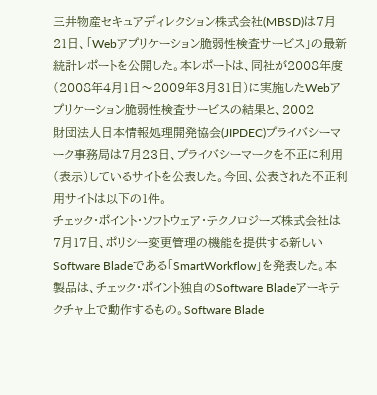三井物産セキュアディレクション株式会社(MBSD)は7月21日、「Webアプリケーション脆弱性検査サービス」の最新統計レポートを公開した。本レポートは、同社が2008年度(2008年4月1日〜2009年3月31日)に実施したWebアプリケーション脆弱性検査サービスの結果と、2002
財団法人日本情報処理開発協会(JIPDEC)プライバシーマーク事務局は7月23日、プライバシーマークを不正に利用(表示)しているサイトを公表した。今回、公表された不正利用サイトは以下の1件。
チェック・ポイント・ソフトウェア・テクノロジーズ株式会社は7月17日、ポリシー変更管理の機能を提供する新しいSoftware Bladeである「SmartWorkflow」を発表した。本製品は、チェック・ポイント独自のSoftware Bladeアーキテクチャ上で動作するもの。Software Blade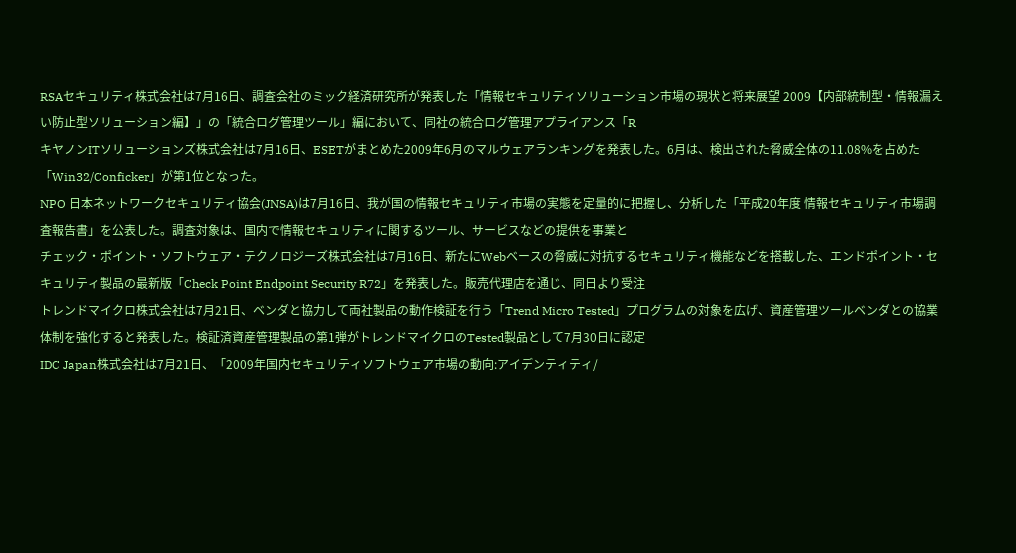RSAセキュリティ株式会社は7月16日、調査会社のミック経済研究所が発表した「情報セキュリティソリューション市場の現状と将来展望 2009【内部統制型・情報漏えい防止型ソリューション編】」の「統合ログ管理ツール」編において、同社の統合ログ管理アプライアンス「R
キヤノンITソリューションズ株式会社は7月16日、ESETがまとめた2009年6月のマルウェアランキングを発表した。6月は、検出された脅威全体の11.08%を占めた「Win32/Conficker」が第1位となった。
NPO 日本ネットワークセキュリティ協会(JNSA)は7月16日、我が国の情報セキュリティ市場の実態を定量的に把握し、分析した「平成20年度 情報セキュリティ市場調査報告書」を公表した。調査対象は、国内で情報セキュリティに関するツール、サービスなどの提供を事業と
チェック・ポイント・ソフトウェア・テクノロジーズ株式会社は7月16日、新たにWebベースの脅威に対抗するセキュリティ機能などを搭載した、エンドポイント・セキュリティ製品の最新版「Check Point Endpoint Security R72」を発表した。販売代理店を通じ、同日より受注
トレンドマイクロ株式会社は7月21日、ベンダと協力して両社製品の動作検証を行う「Trend Micro Tested」プログラムの対象を広げ、資産管理ツールベンダとの協業体制を強化すると発表した。検証済資産管理製品の第1弾がトレンドマイクロのTested製品として7月30日に認定
IDC Japan株式会社は7月21日、「2009年国内セキュリティソフトウェア市場の動向:アイデンティティ/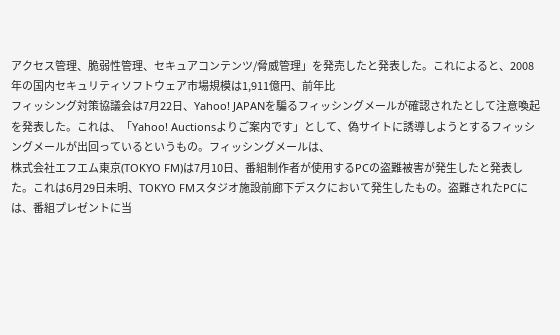アクセス管理、脆弱性管理、セキュアコンテンツ/脅威管理」を発売したと発表した。これによると、2008年の国内セキュリティソフトウェア市場規模は1,911億円、前年比
フィッシング対策協議会は7月22日、Yahoo! JAPANを騙るフィッシングメールが確認されたとして注意喚起を発表した。これは、「Yahoo! Auctionsよりご案内です」として、偽サイトに誘導しようとするフィッシングメールが出回っているというもの。フィッシングメールは、
株式会社エフエム東京(TOKYO FM)は7月10日、番組制作者が使用するPCの盗難被害が発生したと発表した。これは6月29日未明、TOKYO FMスタジオ施設前廊下デスクにおいて発生したもの。盗難されたPCには、番組プレゼントに当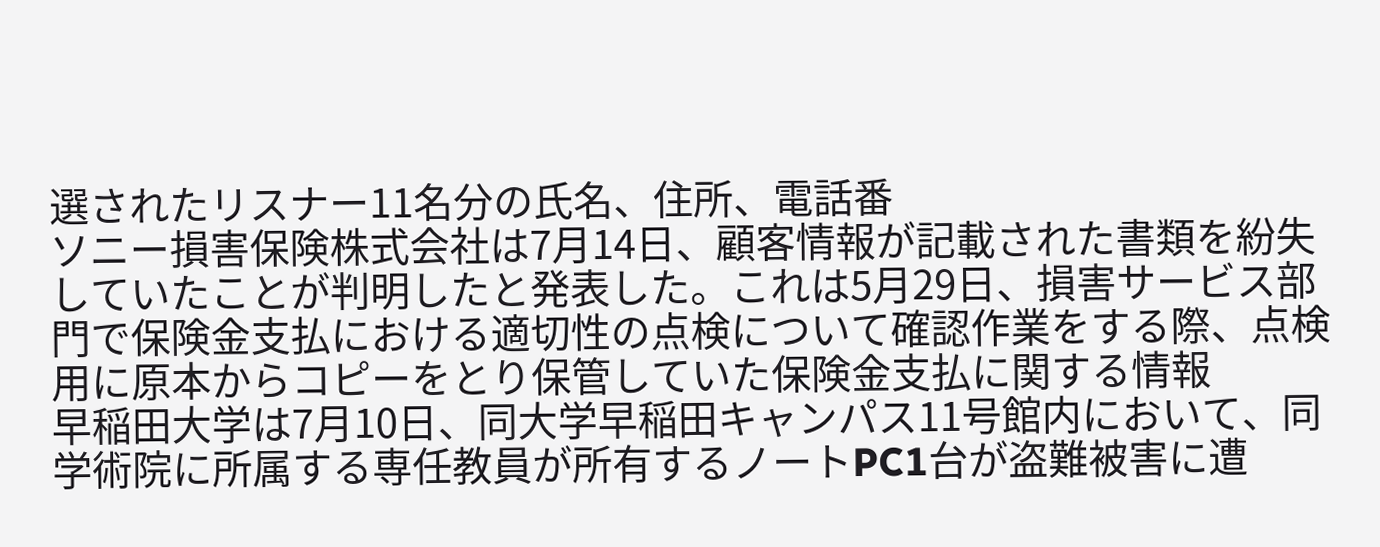選されたリスナー11名分の氏名、住所、電話番
ソニー損害保険株式会社は7月14日、顧客情報が記載された書類を紛失していたことが判明したと発表した。これは5月29日、損害サービス部門で保険金支払における適切性の点検について確認作業をする際、点検用に原本からコピーをとり保管していた保険金支払に関する情報
早稲田大学は7月10日、同大学早稲田キャンパス11号館内において、同学術院に所属する専任教員が所有するノートPC1台が盗難被害に遭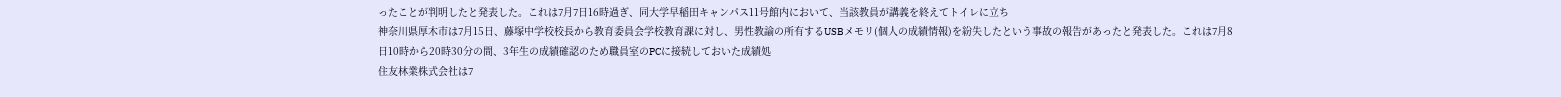ったことが判明したと発表した。これは7月7日16時過ぎ、同大学早稲田キャンパス11号館内において、当該教員が講義を終えてトイレに立ち
神奈川県厚木市は7月15日、藤塚中学校校長から教育委員会学校教育課に対し、男性教諭の所有するUSBメモリ(個人の成績情報)を紛失したという事故の報告があったと発表した。これは7月8日10時から20時30分の間、3年生の成績確認のため職員室のPCに接続しておいた成績処
住友林業株式会社は7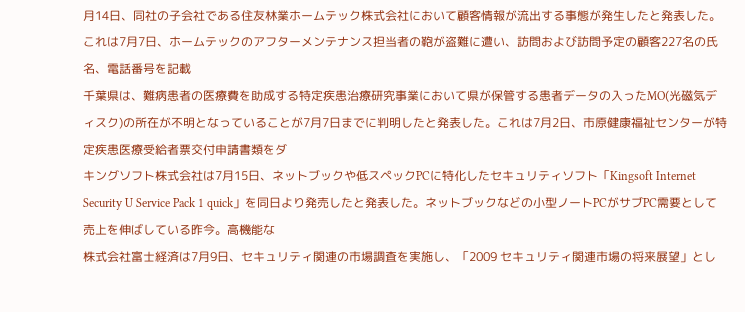月14日、同社の子会社である住友林業ホームテック株式会社において顧客情報が流出する事態が発生したと発表した。これは7月7日、ホームテックのアフターメンテナンス担当者の鞄が盗難に遭い、訪問および訪問予定の顧客227名の氏名、電話番号を記載
千葉県は、難病患者の医療費を助成する特定疾患治療研究事業において県が保管する患者データの入ったMO(光磁気ディスク)の所在が不明となっていることが7月7日までに判明したと発表した。これは7月2日、市原健康福祉センターが特定疾患医療受給者票交付申請書類をダ
キングソフト株式会社は7月15日、ネットブックや低スペックPCに特化したセキュリティソフト「Kingsoft Internet Security U Service Pack 1 quick」を同日より発売したと発表した。ネットブックなどの小型ノートPCがサブPC需要として売上を伸ばしている昨今。高機能な
株式会社富士経済は7月9日、セキュリティ関連の市場調査を実施し、「2009 セキュリティ関連市場の将来展望」とし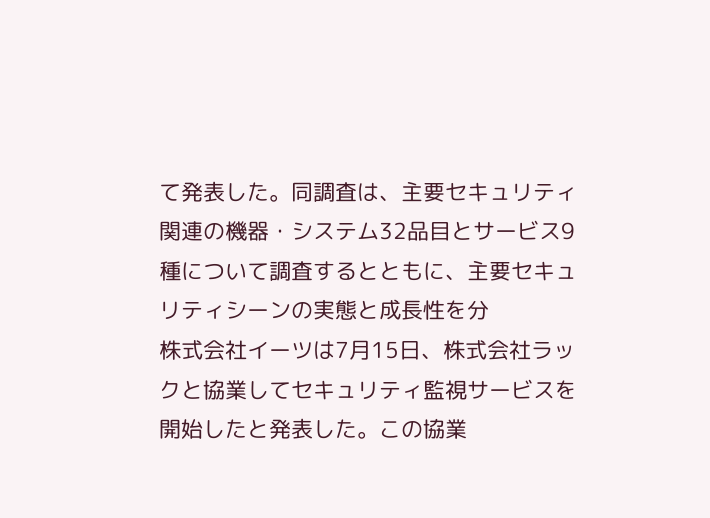て発表した。同調査は、主要セキュリティ関連の機器・システム32品目とサービス9種について調査するとともに、主要セキュリティシーンの実態と成長性を分
株式会社イーツは7月15日、株式会社ラックと協業してセキュリティ監視サービスを開始したと発表した。この協業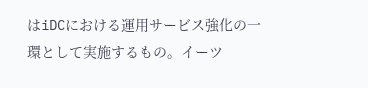はiDCにおける運用サービス強化の一環として実施するもの。イーツ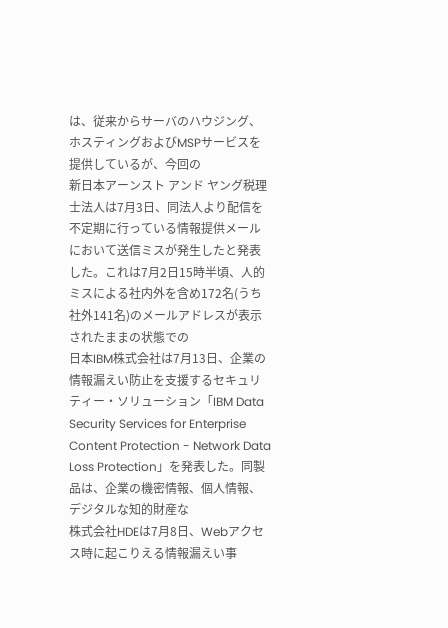は、従来からサーバのハウジング、ホスティングおよびMSPサービスを提供しているが、今回の
新日本アーンスト アンド ヤング税理士法人は7月3日、同法人より配信を不定期に行っている情報提供メールにおいて送信ミスが発生したと発表した。これは7月2日15時半頃、人的ミスによる社内外を含め172名(うち社外141名)のメールアドレスが表示されたままの状態での
日本IBM株式会社は7月13日、企業の情報漏えい防止を支援するセキュリティー・ソリューション「IBM Data Security Services for Enterprise Content Protection - Network Data Loss Protection」を発表した。同製品は、企業の機密情報、個人情報、デジタルな知的財産な
株式会社HDEは7月8日、Webアクセス時に起こりえる情報漏えい事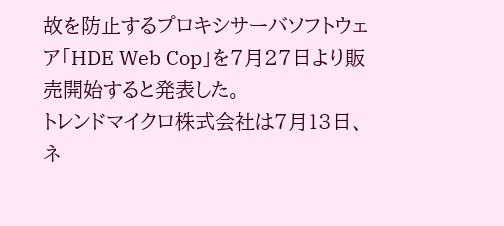故を防止するプロキシサーバソフトウェア「HDE Web Cop」を7月27日より販売開始すると発表した。
トレンドマイクロ株式会社は7月13日、ネ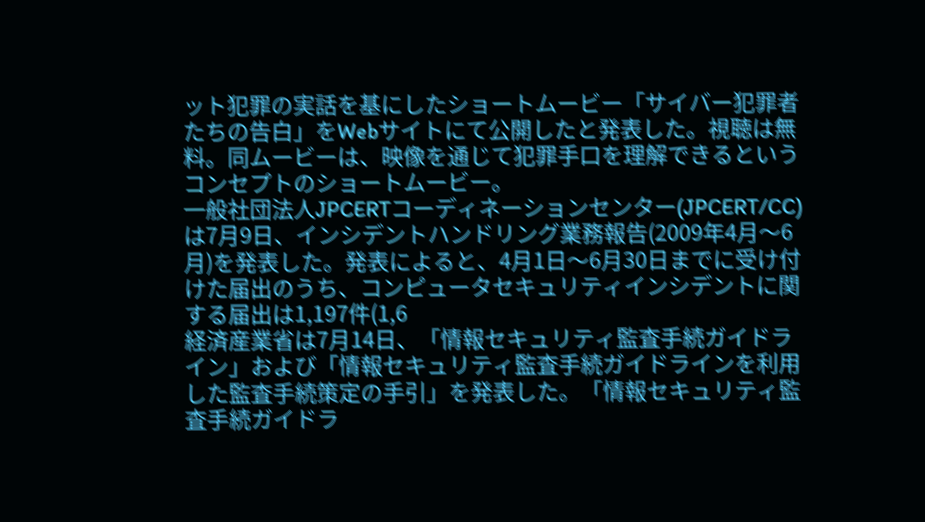ット犯罪の実話を基にしたショートムービー「サイバー犯罪者たちの告白」をWebサイトにて公開したと発表した。視聴は無料。同ムービーは、映像を通じて犯罪手口を理解できるというコンセプトのショートムービー。
一般社団法人JPCERTコーディネーションセンター(JPCERT/CC)は7月9日、インシデントハンドリング業務報告(2009年4月〜6月)を発表した。発表によると、4月1日〜6月30日までに受け付けた届出のうち、コンピュータセキュリティインシデントに関する届出は1,197件(1,6
経済産業省は7月14日、「情報セキュリティ監査手続ガイドライン」および「情報セキュリティ監査手続ガイドラインを利用した監査手続策定の手引」を発表した。「情報セキュリティ監査手続ガイドラ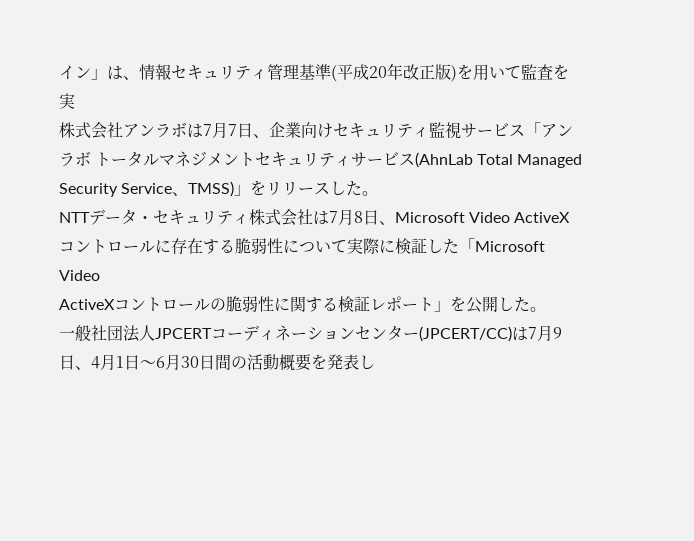イン」は、情報セキュリティ管理基準(平成20年改正版)を用いて監査を実
株式会社アンラボは7月7日、企業向けセキュリティ監視サービス「アンラボ トータルマネジメントセキュリティサービス(AhnLab Total Managed
Security Service、TMSS)」をリリースした。
NTTデータ・セキュリティ株式会社は7月8日、Microsoft Video ActiveXコントロールに存在する脆弱性について実際に検証した「Microsoft Video
ActiveXコントロールの脆弱性に関する検証レポート」を公開した。
一般社団法人JPCERTコーディネーションセンター(JPCERT/CC)は7月9日、4月1日〜6月30日間の活動概要を発表し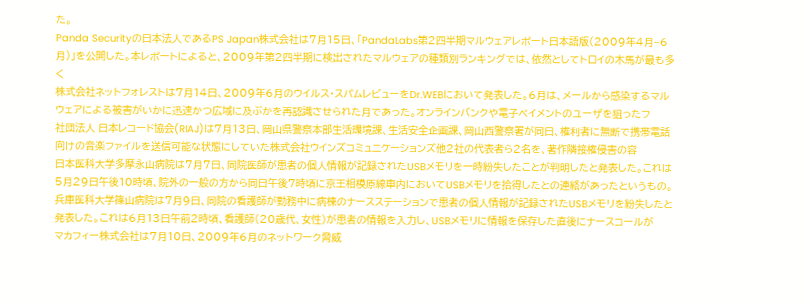た。
Panda Securityの日本法人であるPS Japan株式会社は7月15日、「PandaLabs第2四半期マルウェアレポート日本語版(2009年4月−6月)」を公開した。本レポートによると、2009年第2四半期に検出されたマルウェアの種類別ランキングでは、依然としてトロイの木馬が最も多く
株式会社ネットフォレストは7月14日、2009年6月のウイルス・スパムレビューをDr.WEBにおいて発表した。6月は、メールから感染するマルウェアによる被害がいかに迅速かつ広域に及ぶかを再認識させられた月であった。オンラインバンクや電子ペイメントのユーザを狙ったフ
社団法人 日本レコード協会(RIAJ)は7月13日、岡山県警察本部生活環境課、生活安全企画課、岡山西警察署が同日、権利者に無断で携帯電話向けの音楽ファイルを送信可能な状態にしていた株式会社ウインズコミュニケーションズ他2社の代表者ら2名を、著作隣接権侵害の容
日本医科大学多摩永山病院は7月7日、同院医師が患者の個人情報が記録されたUSBメモリを一時紛失したことが判明したと発表した。これは5月29日午後10時頃、院外の一般の方から同日午後7時頃に京王相模原線車内においてUSBメモリを拾得したとの連絡があったというもの。
兵庫医科大学篠山病院は7月9日、同院の看護師が勤務中に病棟のナースステーションで患者の個人情報が記録されたUSBメモリを紛失したと発表した。これは6月13日午前2時頃、看護師(20歳代、女性)が患者の情報を入力し、USBメモリに情報を保存した直後にナースコールが
マカフィー株式会社は7月10日、2009年6月のネットワーク脅威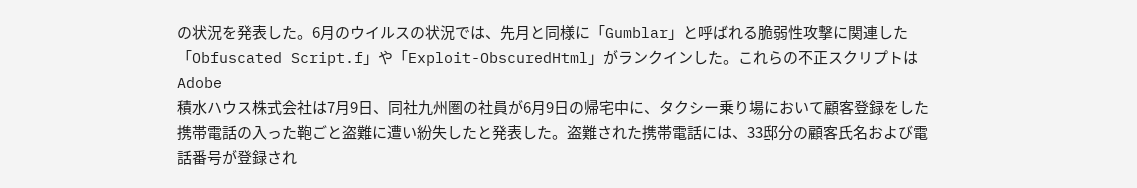の状況を発表した。6月のウイルスの状況では、先月と同様に「Gumblar」と呼ばれる脆弱性攻撃に関連した「Obfuscated Script.f」や「Exploit-ObscuredHtml」がランクインした。これらの不正スクリプトはAdobe
積水ハウス株式会社は7月9日、同社九州圏の社員が6月9日の帰宅中に、タクシー乗り場において顧客登録をした携帯電話の入った鞄ごと盗難に遭い紛失したと発表した。盗難された携帯電話には、33邸分の顧客氏名および電話番号が登録され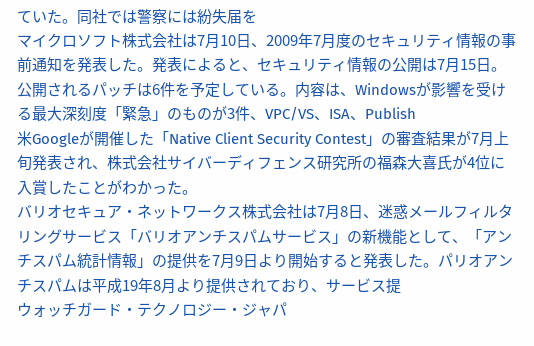ていた。同社では警察には紛失届を
マイクロソフト株式会社は7月10日、2009年7月度のセキュリティ情報の事前通知を発表した。発表によると、セキュリティ情報の公開は7月15日。公開されるパッチは6件を予定している。内容は、Windowsが影響を受ける最大深刻度「緊急」のものが3件、VPC/VS、ISA、Publish
米Googleが開催した「Native Client Security Contest」の審査結果が7月上旬発表され、株式会社サイバーディフェンス研究所の福森大喜氏が4位に入賞したことがわかった。
バリオセキュア・ネットワークス株式会社は7月8日、迷惑メールフィルタリングサービス「バリオアンチスパムサービス」の新機能として、「アンチスパム統計情報」の提供を7月9日より開始すると発表した。パリオアンチスパムは平成19年8月より提供されており、サービス提
ウォッチガード・テクノロジー・ジャパ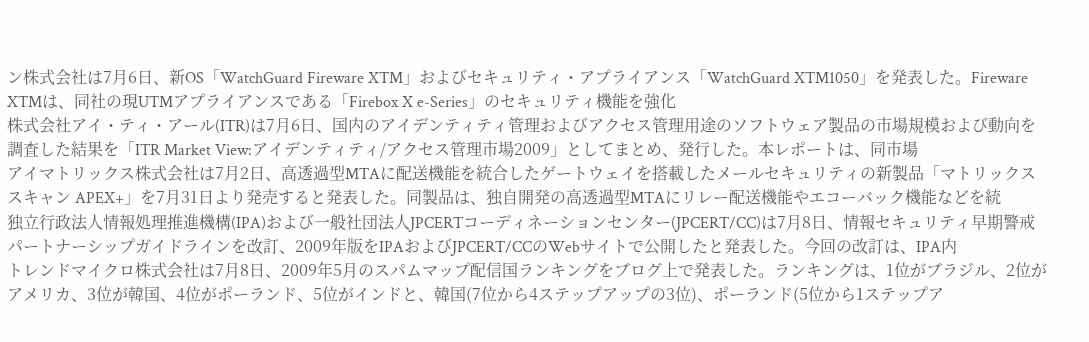ン株式会社は7月6日、新OS「WatchGuard Fireware XTM」およびセキュリティ・アプライアンス「WatchGuard XTM1050」を発表した。Fireware XTMは、同社の現UTMアプライアンスである「Firebox X e-Series」のセキュリティ機能を強化
株式会社アイ・ティ・アール(ITR)は7月6日、国内のアイデンティティ管理およびアクセス管理用途のソフトウェア製品の市場規模および動向を調査した結果を「ITR Market View:アイデンティティ/アクセス管理市場2009」としてまとめ、発行した。本レポートは、同市場
アイマトリックス株式会社は7月2日、高透過型MTAに配送機能を統合したゲートウェイを搭載したメールセキュリティの新製品「マトリックススキャン APEX+」を7月31日より発売すると発表した。同製品は、独自開発の高透過型MTAにリレー配送機能やエコーバック機能などを統
独立行政法人情報処理推進機構(IPA)および一般社団法人JPCERTコーディネーションセンター(JPCERT/CC)は7月8日、情報セキュリティ早期警戒パートナーシップガイドラインを改訂、2009年版をIPAおよびJPCERT/CCのWebサイトで公開したと発表した。今回の改訂は、IPA内
トレンドマイクロ株式会社は7月8日、2009年5月のスパムマップ配信国ランキングをブログ上で発表した。ランキングは、1位がブラジル、2位がアメリカ、3位が韓国、4位がポーランド、5位がインドと、韓国(7位から4ステップアップの3位)、ポーランド(5位から1ステップア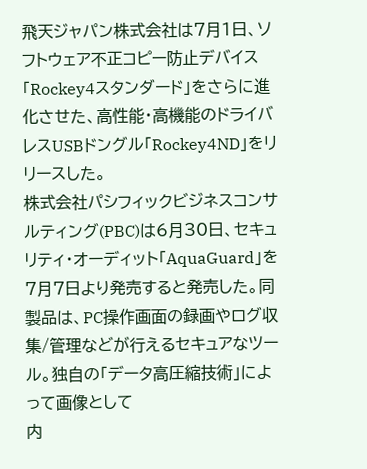飛天ジャパン株式会社は7月1日、ソフトウェア不正コピー防止デバイス「Rockey4スタンダード」をさらに進化させた、高性能・高機能のドライバレスUSBドングル「Rockey4ND」をリリースした。
株式会社パシフィックビジネスコンサルティング(PBC)は6月30日、セキュリティ・オーディット「AquaGuard」を7月7日より発売すると発売した。同製品は、PC操作画面の録画やログ収集/管理などが行えるセキュアなツール。独自の「データ高圧縮技術」によって画像として
内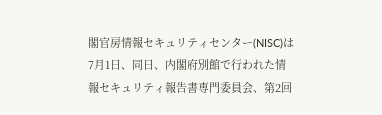閣官房情報セキュリティセンター(NISC)は7月1日、同日、内閣府別館で行われた情報セキュリティ報告書専門委員会、第2回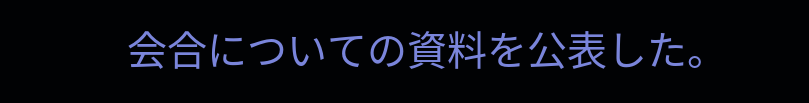会合についての資料を公表した。